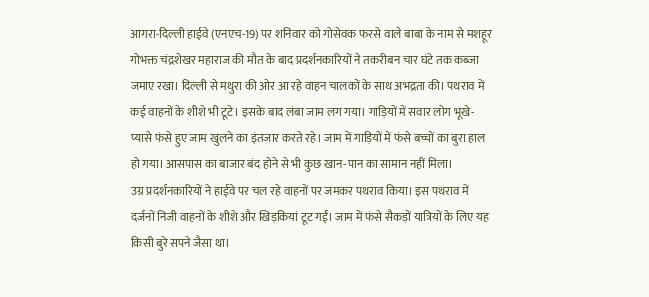आगरा-दिल्ली हाईवे (एनएच-19) पर शनिवार को गोसेवक फरसे वाले बाबा के नाम से मशहूर गोभक्त चंद्रशेखर महाराज की मौत के बाद प्रदर्शनकारियों ने तकरीबन चार घंटे तक कब्जा जमाए रखा। दिल्ली से मथुरा की ओर आ रहे वाहन चालकों के साथ अभद्रता की। पथराव में कई वाहनों के शीशे भी टूटे। इसके बाद लंबा जाम लग गया। गाड़ियों में सवार लोग भूखे-प्यासे फंसे हुए जाम खुलने का इंतजार करते रहे। जाम में गाड़ियों में फंसे बच्चों का बुरा हाल हो गया। आसपास का बाजार बंद होने से भी कुछ खान-पान का सामान नहीं मिला।
उग्र प्रदर्शनकारियों ने हाईवे पर चल रहे वाहनों पर जमकर पथराव किया। इस पथराव में दर्जनों निजी वाहनों के शीशे और खिड़कियां टूट गईं। जाम में फंसे सैकड़ों यात्रियों के लिए यह किसी बुरे सपने जैसा था।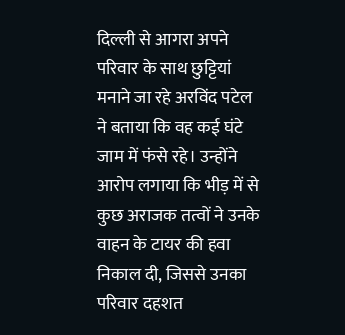दिल्ली से आगरा अपने परिवार के साथ छुट्टियां मनाने जा रहे अरविंद पटेल ने बताया कि वह कई घंटे जाम में फंसे रहे। उन्होंने आरोप लगाया कि भीड़ में से कुछ अराजक तत्वों ने उनके वाहन के टायर की हवा निकाल दी, जिससे उनका परिवार दहशत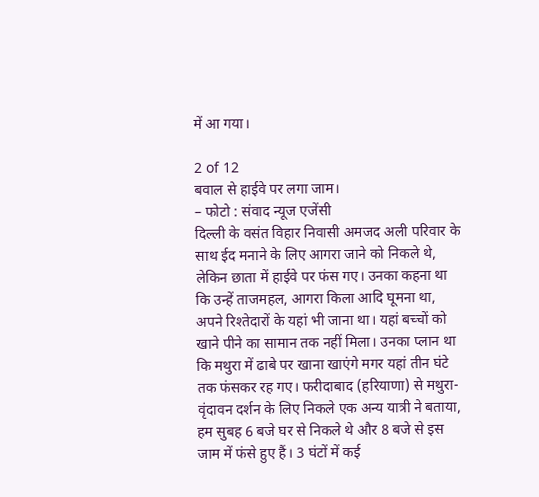में आ गया।

2 of 12
बवाल से हाईवे पर लगा जाम।
– फोटो : संवाद न्यूज एजेंसी
दिल्ली के वसंत विहार निवासी अमजद अली परिवार के साथ ईद मनाने के लिए आगरा जाने को निकले थे, लेकिन छाता में हाईवे पर फंस गए। उनका कहना था कि उन्हें ताजमहल, आगरा किला आदि घूमना था, अपने रिश्तेदारों के यहां भी जाना था। यहां बच्चों को खाने पीने का सामान तक नहीं मिला। उनका प्लान था कि मथुरा में ढाबे पर खाना खाएंगे मगर यहां तीन घंटे तक फंसकर रह गए। फरीदाबाद (हरियाणा) से मथुरा-वृंदावन दर्शन के लिए निकले एक अन्य यात्री ने बताया, हम सुबह 6 बजे घर से निकले थे और 8 बजे से इस जाम में फंसे हुए हैं। 3 घंटों में कई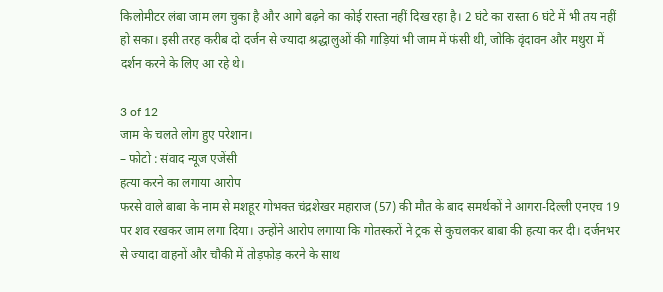किलोमीटर लंबा जाम लग चुका है और आगे बढ़ने का कोई रास्ता नहीं दिख रहा है। 2 घंटे का रास्ता 6 घंटे में भी तय नहीं हो सका। इसी तरह करीब दो दर्जन से ज्यादा श्रद्धालुओं की गाड़ियां भी जाम में फंसी थी, जोकि वृंदावन और मथुरा में दर्शन करने के लिए आ रहे थे।

3 of 12
जाम के चलते लोग हुए परेशान।
– फोटो : संवाद न्यूज एजेंसी
हत्या करने का लगाया आरोप
फरसे वाले बाबा के नाम से मशहूर गोभक्त चंद्रशेखर महाराज (57) की मौत के बाद समर्थकों ने आगरा-दिल्ली एनएच 19 पर शव रखकर जाम लगा दिया। उन्होंने आरोप लगाया कि गोतस्करों ने ट्रक से कुचलकर बाबा की हत्या कर दी। दर्जनभर से ज्यादा वाहनों और चौकी में तोड़फोड़ करने के साथ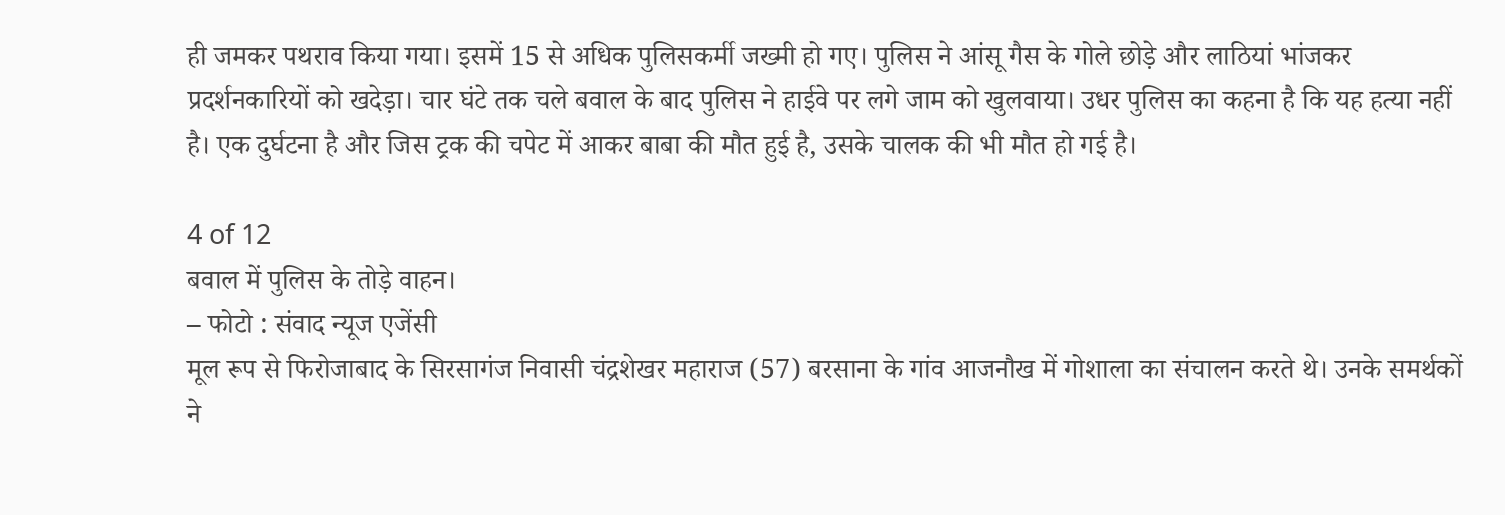ही जमकर पथराव किया गया। इसमें 15 से अधिक पुलिसकर्मी जख्मी हो गए। पुलिस ने आंसू गैस के गोले छोड़े और लाठियां भांजकर प्रदर्शनकारियों को खदेड़ा। चार घंटे तक चले बवाल के बाद पुलिस ने हाईवे पर लगे जाम को खुलवाया। उधर पुलिस का कहना है कि यह हत्या नहीं है। एक दुर्घटना है और जिस ट्रक की चपेट में आकर बाबा की मौत हुई है, उसके चालक की भी मौत हो गई है।

4 of 12
बवाल में पुलिस के तोड़े वाहन।
– फोटो : संवाद न्यूज एजेंसी
मूल रूप से फिरोजाबाद के सिरसागंज निवासी चंद्रशेखर महाराज (57) बरसाना के गांव आजनौख में गोशाला का संचालन करते थे। उनके समर्थकों ने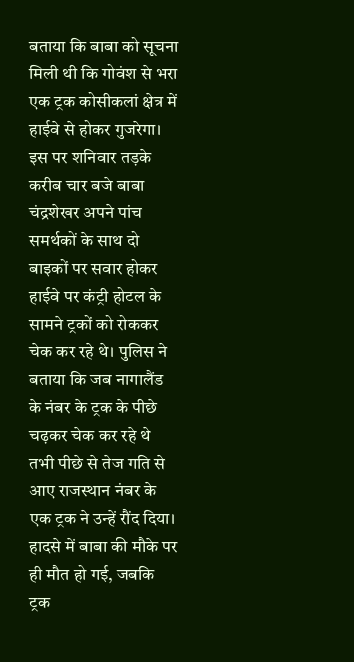बताया कि बाबा को सूचना मिली थी कि गोवंश से भरा एक ट्रक कोसीकलां क्षेत्र में हाईवे से होकर गुजरेगा। इस पर शनिवार तड़के करीब चार बजे बाबा चंद्रशेखर अपने पांच समर्थकों के साथ दो बाइकों पर सवार होकर हाईवे पर कंट्री होटल के सामने ट्रकों को रोककर चेक कर रहे थे। पुलिस ने बताया कि जब नागालैंड के नंबर के ट्रक के पीछे चढ़कर चेक कर रहे थे तभी पीछे से तेज गति से आए राजस्थान नंबर के एक ट्रक ने उन्हें रौंद दिया। हादसे में बाबा की मौके पर ही मौत हो गई, जबकि ट्रक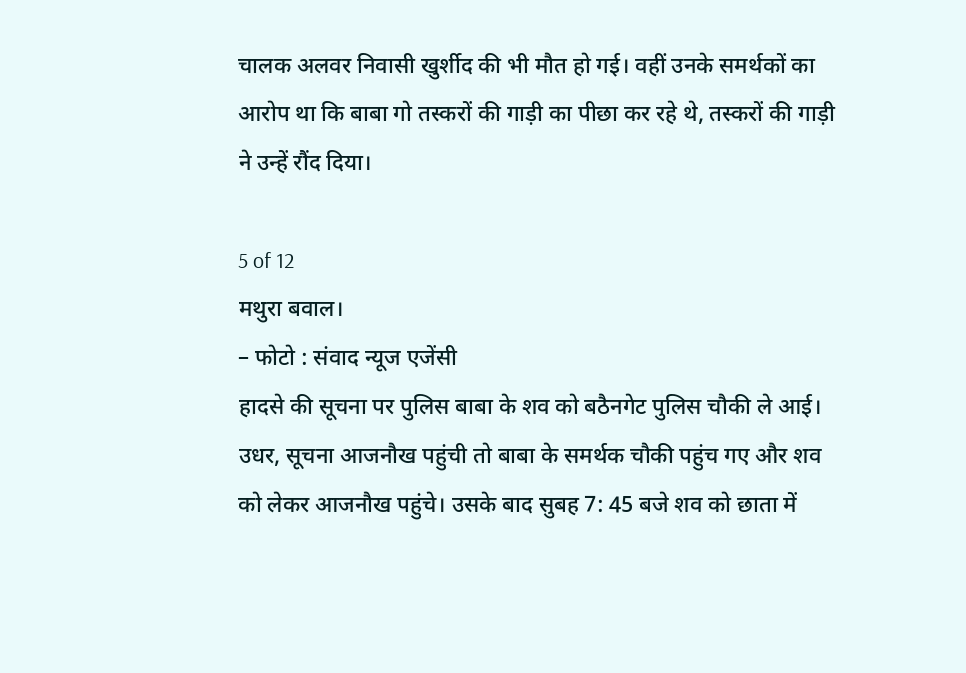चालक अलवर निवासी खुर्शीद की भी मौत हो गई। वहीं उनके समर्थकों का आरोप था कि बाबा गो तस्करों की गाड़ी का पीछा कर रहे थे, तस्करों की गाड़ी ने उन्हें रौंद दिया।

5 of 12
मथुरा बवाल।
– फोटो : संवाद न्यूज एजेंसी
हादसे की सूचना पर पुलिस बाबा के शव को बठैनगेट पुलिस चौकी ले आई। उधर, सूचना आजनौख पहुंची तो बाबा के समर्थक चौकी पहुंच गए और शव को लेकर आजनौख पहुंचे। उसके बाद सुबह 7: 45 बजे शव को छाता में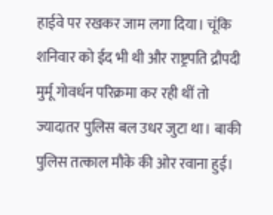हाईवे पर रखकर जाम लगा दिया। चूंकि शनिवार को ईद भी थी और राष्ट्रपति द्रौपदी मुर्मू गोवर्धन परिक्रमा कर रही थीं तो ज्यादातर पुलिस बल उधर जुटा था। बाकी पुलिस तत्काल मौके की ओर रवाना हुई।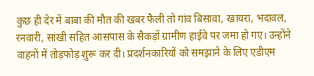कुछ ही देर में बाबा की मौत की खबर फैली तो गांव बिसावा, खायरा, भदावल, रनवारी, सांखी सहित आसपास के सैकड़ों ग्रामीण हाईवे पर जमा हो गए। उन्होंने वाहनों में तोड़फोड़ शुरू कर दी। प्रदर्शनकारियों को समझाने के लिए एडीएम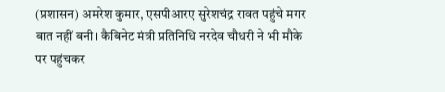(प्रशासन) अमरेश कुमार, एसपीआरए सुरेशचंद्र रावत पहुंचे मगर बात नहीं बनी। कैबिनेट मंत्री प्रतिनिधि नरदेव चौधरी ने भी मौके पर पहुंचकर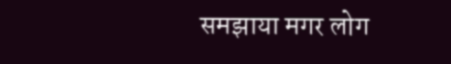समझाया मगर लोग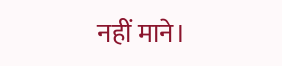नहीं माने।